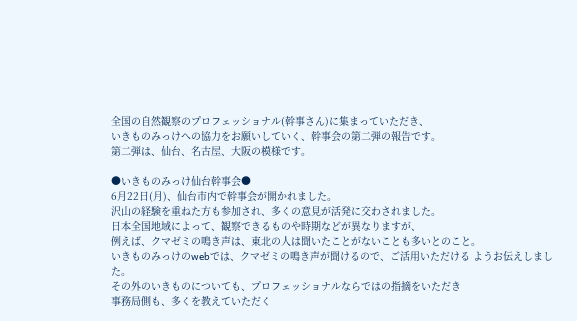全国の自然観察のプロフェッショナル(幹事さん)に集まっていただき、
いきものみっけへの協力をお願いしていく、幹事会の第二弾の報告です。
第二弾は、仙台、名古屋、大阪の模様です。

●いきものみっけ仙台幹事会●
6月22日(月)、仙台市内で幹事会が開かれました。
沢山の経験を重ねた方も参加され、多くの意見が活発に交わされました。
日本全国地域によって、観察できるものや時期などが異なりますが、
例えば、クマゼミの鳴き声は、東北の人は聞いたことがないことも多いとのこと。
いきものみっけのwebでは、クマゼミの鳴き声が聞けるので、ご活用いただける ようお伝えしました。
その外のいきものについても、プロフェッショナルならではの指摘をいただき
事務局側も、多くを教えていただく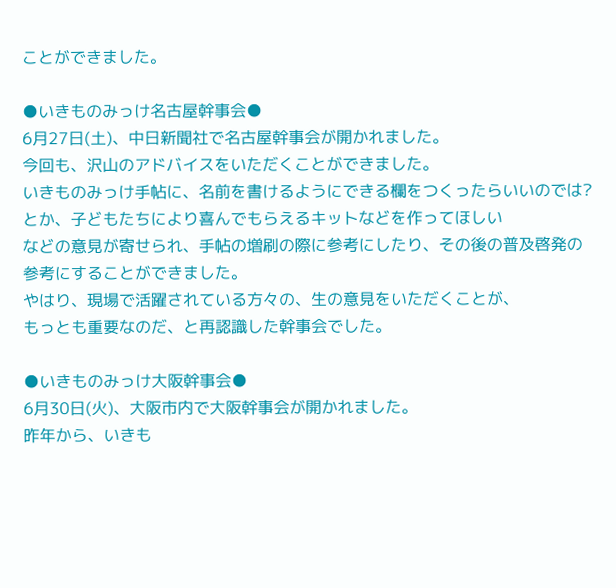ことができました。

●いきものみっけ名古屋幹事会●
6月27日(土)、中日新聞社で名古屋幹事会が開かれました。
今回も、沢山のアドバイスをいただくことができました。
いきものみっけ手帖に、名前を書けるようにできる欄をつくったらいいのでは?
とか、子どもたちにより喜んでもらえるキットなどを作ってほしい
などの意見が寄せられ、手帖の増刷の際に参考にしたり、その後の普及啓発の
参考にすることができました。
やはり、現場で活躍されている方々の、生の意見をいただくことが、
もっとも重要なのだ、と再認識した幹事会でした。

●いきものみっけ大阪幹事会●
6月30日(火)、大阪市内で大阪幹事会が開かれました。
昨年から、いきも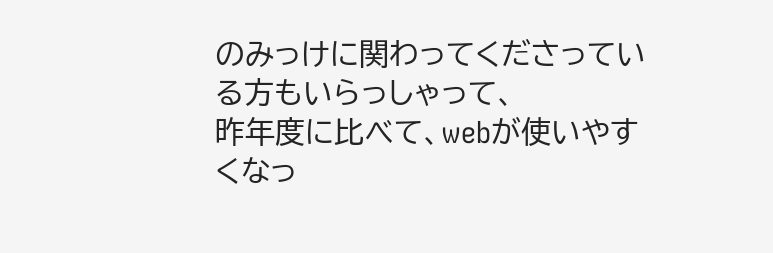のみっけに関わってくださっている方もいらっしゃって、
昨年度に比べて、webが使いやすくなっ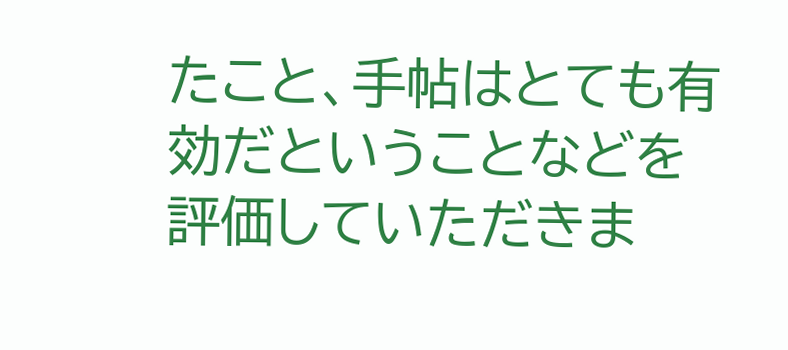たこと、手帖はとても有効だということなどを
評価していただきま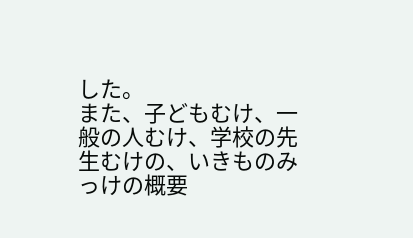した。
また、子どもむけ、一般の人むけ、学校の先生むけの、いきものみっけの概要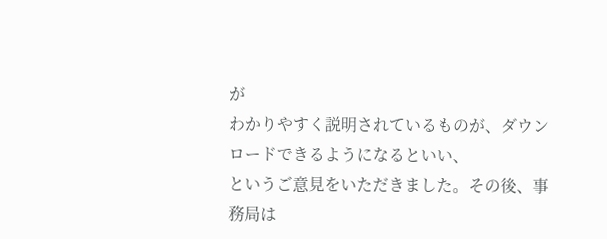が
わかりやすく説明されているものが、ダウンロードできるようになるといい、
というご意見をいただきました。その後、事務局は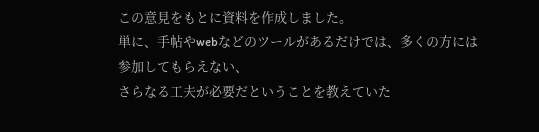この意見をもとに資料を作成しました。
単に、手帖やwebなどのツールがあるだけでは、多くの方には参加してもらえない、
さらなる工夫が必要だということを教えていた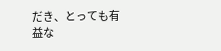だき、とっても有益な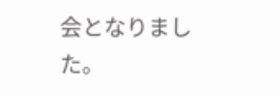会となりました。